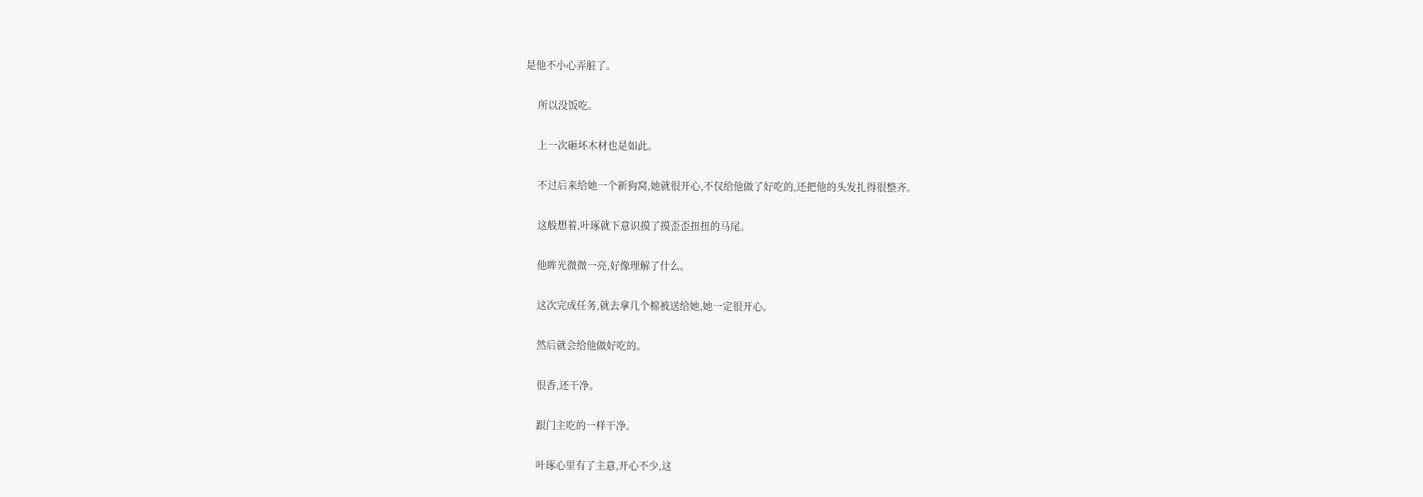是他不小心弄脏了。

    所以没饭吃。

    上一次砸坏木材也是如此。

    不过后来给她一个新狗窝,她就很开心,不仅给他做了好吃的,还把他的头发扎得很整齐。

    这般想着,叶琢就下意识摸了摸歪歪扭扭的马尾。

    他眸光微微一亮,好像理解了什么。

    这次完成任务,就去拿几个棉被送给她,她一定很开心。

    然后就会给他做好吃的。

    很香,还干净。

    跟门主吃的一样干净。

    叶琢心里有了主意,开心不少,这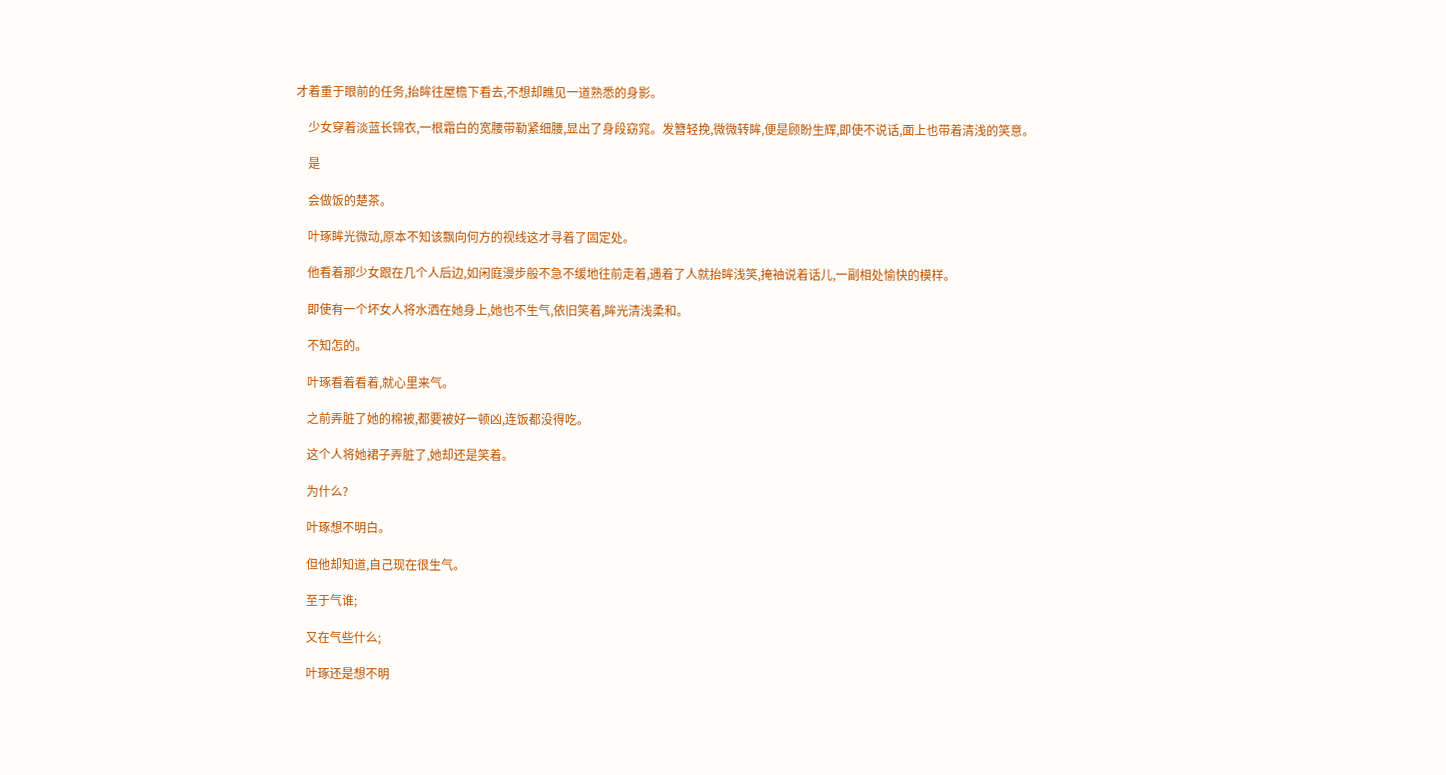才着重于眼前的任务,抬眸往屋檐下看去,不想却瞧见一道熟悉的身影。

    少女穿着淡蓝长锦衣,一根霜白的宽腰带勒紧细腰,显出了身段窈窕。发簪轻挽,微微转眸,便是顾盼生辉,即使不说话,面上也带着清浅的笑意。

    是

    会做饭的楚茶。

    叶琢眸光微动,原本不知该飘向何方的视线这才寻着了固定处。

    他看着那少女跟在几个人后边,如闲庭漫步般不急不缓地往前走着,遇着了人就抬眸浅笑,掩袖说着话儿,一副相处愉快的模样。

    即使有一个坏女人将水洒在她身上,她也不生气,依旧笑着,眸光清浅柔和。

    不知怎的。

    叶琢看着看着,就心里来气。

    之前弄脏了她的棉被,都要被好一顿凶,连饭都没得吃。

    这个人将她裙子弄脏了,她却还是笑着。

    为什么?

    叶琢想不明白。

    但他却知道,自己现在很生气。

    至于气谁;

    又在气些什么;

    叶琢还是想不明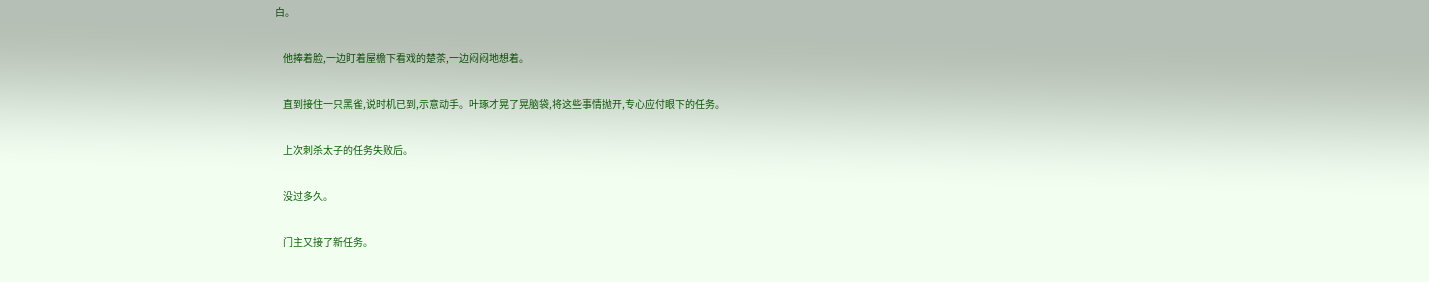白。

    他捧着脸,一边盯着屋檐下看戏的楚茶,一边闷闷地想着。

    直到接住一只黑雀,说时机已到,示意动手。叶琢才晃了晃脑袋,将这些事情抛开,专心应付眼下的任务。

    上次刺杀太子的任务失败后。

    没过多久。

    门主又接了新任务。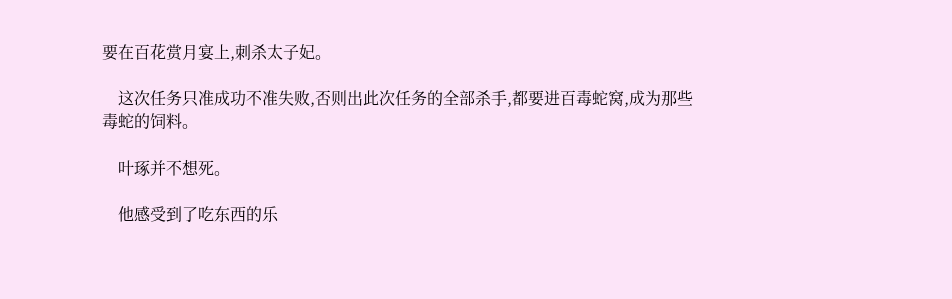要在百花赏月宴上,刺杀太子妃。

    这次任务只准成功不准失败,否则出此次任务的全部杀手,都要进百毒蛇窝,成为那些毒蛇的饲料。

    叶琢并不想死。

    他感受到了吃东西的乐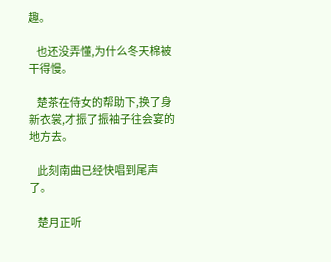趣。

    也还没弄懂,为什么冬天棉被干得慢。

    楚茶在侍女的帮助下,换了身新衣裳,才振了振袖子往会宴的地方去。

    此刻南曲已经快唱到尾声了。

    楚月正听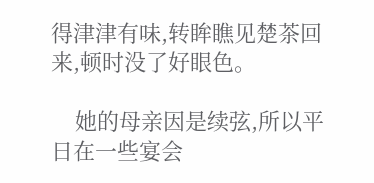得津津有味,转眸瞧见楚茶回来,顿时没了好眼色。

    她的母亲因是续弦,所以平日在一些宴会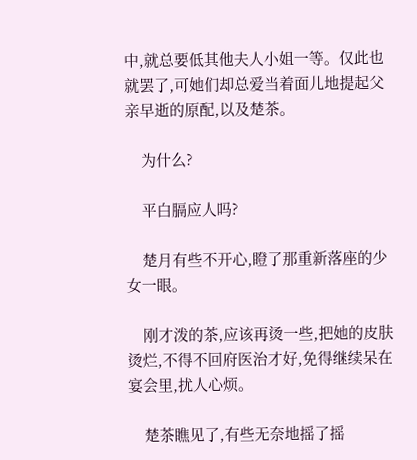中,就总要低其他夫人小姐一等。仅此也就罢了,可她们却总爱当着面儿地提起父亲早逝的原配,以及楚茶。

    为什么?

    平白膈应人吗?

    楚月有些不开心,瞪了那重新落座的少女一眼。

    刚才泼的茶,应该再烫一些,把她的皮肤烫烂,不得不回府医治才好,免得继续呆在宴会里,扰人心烦。

    楚茶瞧见了,有些无奈地摇了摇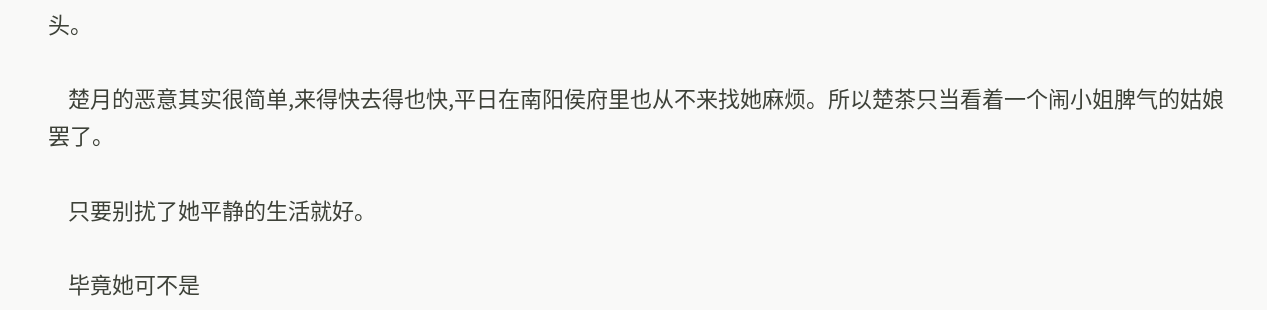头。

    楚月的恶意其实很简单,来得快去得也快,平日在南阳侯府里也从不来找她麻烦。所以楚茶只当看着一个闹小姐脾气的姑娘罢了。

    只要别扰了她平静的生活就好。

    毕竟她可不是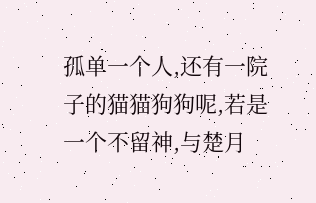孤单一个人,还有一院子的猫猫狗狗呢,若是一个不留神,与楚月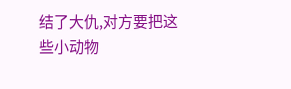结了大仇,对方要把这些小动物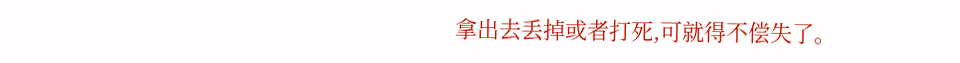拿出去丢掉或者打死,可就得不偿失了。